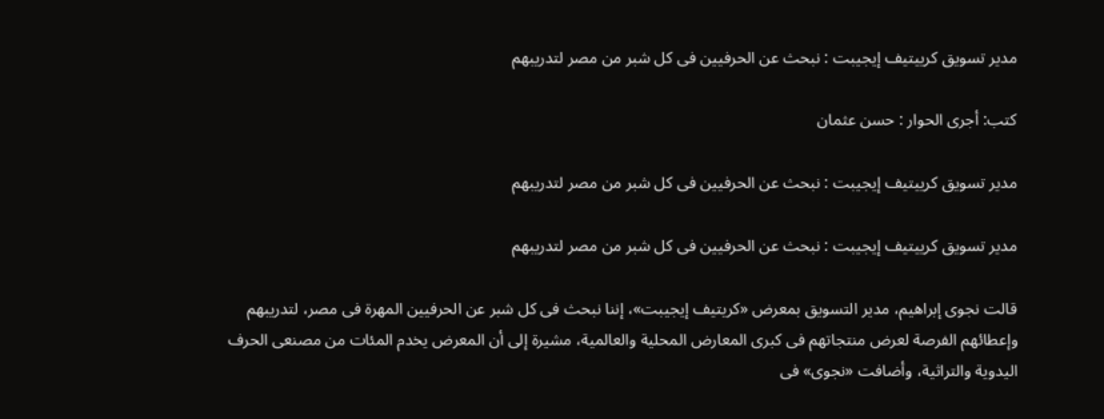مدير تسويق كرييتيف إيجيبت : نبحث عن الحرفيين فى كل شبر من مصر لتدريبهم

كتب: أجرى الحوار : حسن عثمان

مدير تسويق كرييتيف إيجيبت : نبحث عن الحرفيين فى كل شبر من مصر لتدريبهم

مدير تسويق كرييتيف إيجيبت : نبحث عن الحرفيين فى كل شبر من مصر لتدريبهم

قالت نجوى إبراهيم، مدير التسويق بمعرض «كريتيف إيجيبت»، إننا نبحث فى كل شبر عن الحرفيين المهرة فى مصر، لتدريبهم وإعطائهم الفرصة لعرض منتجاتهم فى كبرى المعارض المحلية والعالمية، مشيرة إلى أن المعرض يخدم المئات من مصنعى الحرف اليدوية والتراثية، وأضافت «نجوى» فى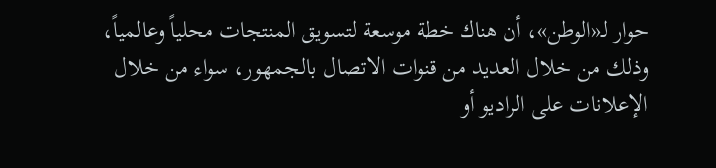حوار لـ«الوطن»، أن هناك خطة موسعة لتسويق المنتجات محلياً وعالمياً، وذلك من خلال العديد من قنوات الاتصال بالجمهور، سواء من خلال الإعلانات على الراديو أو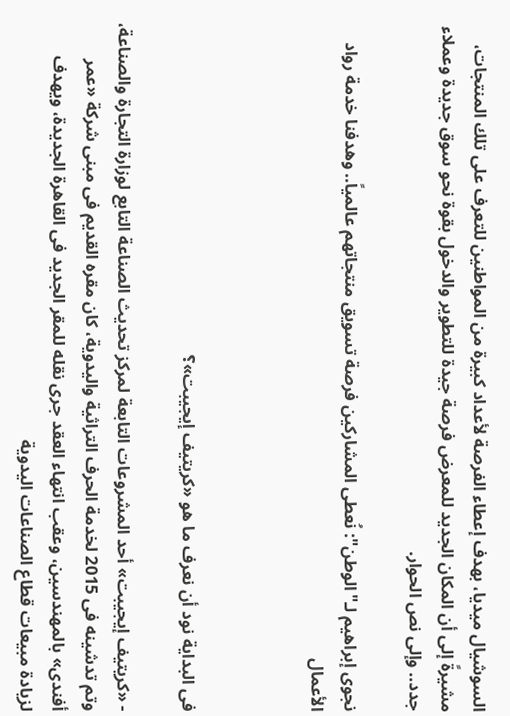السوشيال ميديا، بهدف إعطاء الفرصة لأعداد كبيرة من المواطنين للتعرف على تلك المنتجات، مشيرةً إلى أن المكان الجديد للمعرض فرصة جيدة للتطوير والدخول بقوة نحو سوق جديدة وعملاء جدد.. وإلى نص الحوار.

نجوى إبراهيم لـ"الوطن": نُعطى المشاركين فرصة تسويق منتجاتهم عالمياً.. وهدفنا خدمة رواد الأعمال



فى البداية نود أن نعرف ما هو «كريتيف إيجيبت»؟

- «كريتيف إيجيبت» أحد المشروعات التابعة لمركز تحديث الصناعة التابع لوزارة التجارة والصناعة، وتم تدشينه فى 2015 لخدمة الحرف التراثية واليدوية، كان مقره القديم فى مبنى شركة «عمر أفندى» بالمهندسين، وعقب انتهاء العقد جرى نقله للمقر الجديد فى القاهرة الجديدة، ويهدف لزيادة مبيعات قطاع الصناعات اليدوية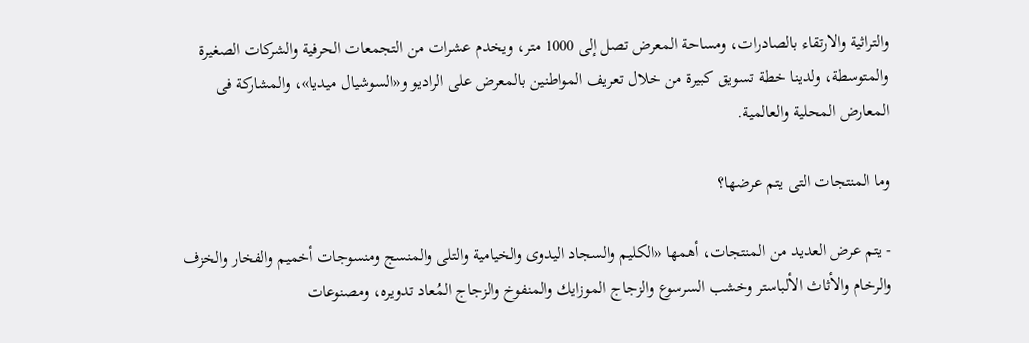والتراثية والارتقاء بالصادرات، ومساحة المعرض تصل إلى 1000 متر، ويخدم عشرات من التجمعات الحرفية والشركات الصغيرة والمتوسطة، ولدينا خطة تسويق كبيرة من خلال تعريف المواطنين بالمعرض على الراديو و«السوشيال ميديا»، والمشاركة فى المعارض المحلية والعالمية.

وما المنتجات التى يتم عرضها؟

- يتم عرض العديد من المنتجات، أهمها «الكليم والسجاد اليدوى والخيامية والتلى والمنسج ومنسوجات أخميم والفخار والخزف والرخام والأثاث الألباستر وخشب السرسوع والزجاج الموزايك والمنفوخ والزجاج المُعاد تدويره، ومصنوعات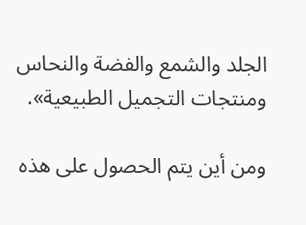الجلد والشمع والفضة والنحاس ومنتجات التجميل الطبيعية».

ومن أين يتم الحصول على هذه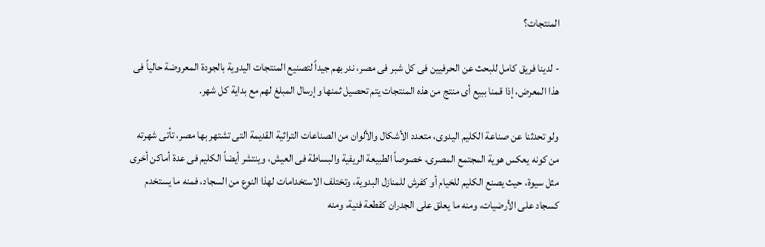المنتجات؟

- لدينا فريق كامل للبحث عن الحرفيين فى كل شبر فى مصر، ندربهم جيداً لتصنيع المنتجات اليدوية بالجودة المعروضة حالياً فى هذا المعرض، إذا قمنا ببيع أى منتج من هذه المنتجات يتم تحصيل ثمنها وإرسال المبلغ لهم مع بداية كل شهر.

ولو تحدثنا عن صناعة الكليم اليدوى، متعدد الأشكال والألوان من الصناعات التراثية القديمة التى تشتهر بها مصر، تأتى شهرته من كونه يعكس هوية المجتمع المصرى، خصوصاً الطبيعة الريفية والبساطة فى العيش، وينتشر أيضاً الكليم فى عدة أماكن أخرى مثل سيوة، حيث يصنع الكليم للخيام أو كفرش للمنازل البدوية، وتختلف الاستخدامات لهذا النوع من السجاد، فمنه ما يستخدم كسجاد على الأرضيات، ومنه ما يعلق على الجدران كقطعة فنية، ومنه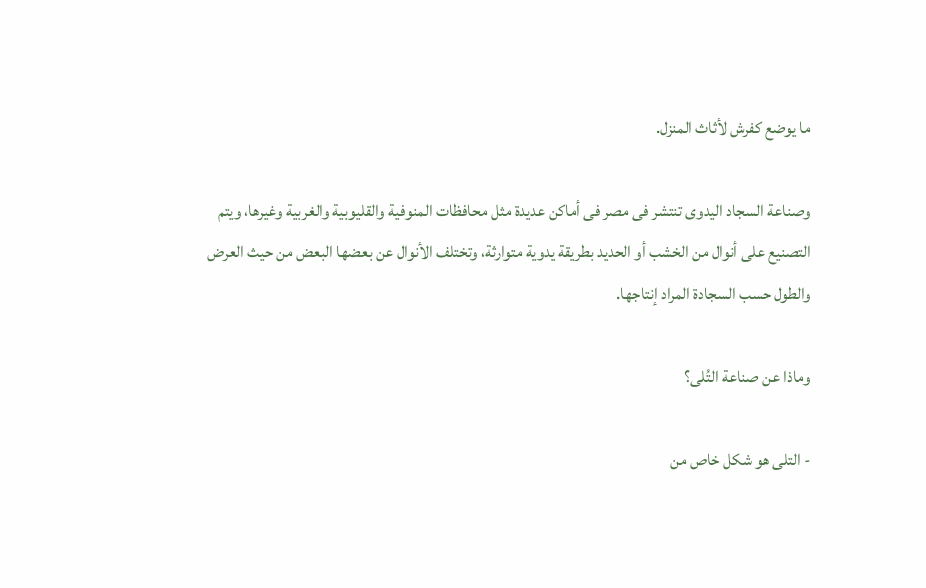ما يوضع كفرش لأثاث المنزل.

وصناعة السجاد اليدوى تنتشر فى مصر فى أماكن عديدة مثل محافظات المنوفية والقليوبية والغربية وغيرها، ويتم التصنيع على أنوال من الخشب أو الحديد بطريقة يدوية متوارثة، وتختلف الأنوال عن بعضها البعض من حيث العرض والطول حسب السجادة المراد إنتاجها.

وماذا عن صناعة التُلى؟

- التلى هو شكل خاص من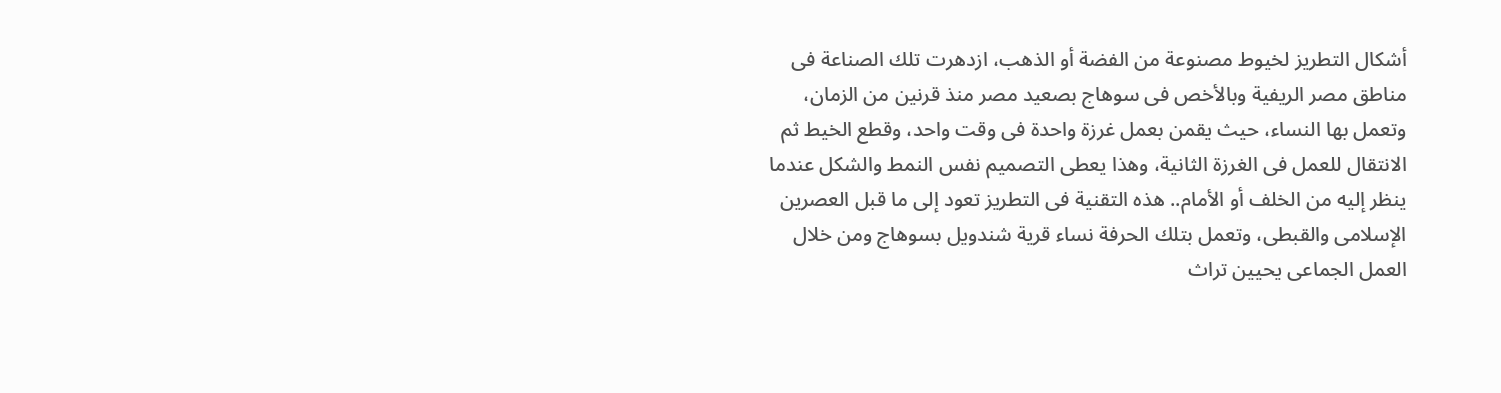أشكال التطريز لخيوط مصنوعة من الفضة أو الذهب، ازدهرت تلك الصناعة فى مناطق مصر الريفية وبالأخص فى سوهاج بصعيد مصر منذ قرنين من الزمان، وتعمل بها النساء، حيث يقمن بعمل غرزة واحدة فى وقت واحد، وقطع الخيط ثم الانتقال للعمل فى الغرزة الثانية، وهذا يعطى التصميم نفس النمط والشكل عندما ينظر إليه من الخلف أو الأمام.. هذه التقنية فى التطريز تعود إلى ما قبل العصرين الإسلامى والقبطى، وتعمل بتلك الحرفة نساء قرية شندويل بسوهاج ومن خلال العمل الجماعى يحيين تراث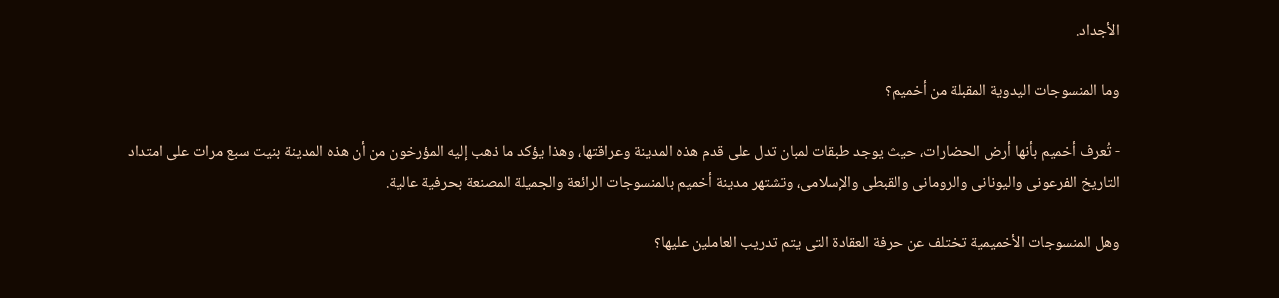الأجداد.

وما المنسوجات اليدوية المقبلة من أخميم؟

- تُعرف أخميم بأنها أرض الحضارات، حيث يوجد طبقات لمبان تدل على قدم هذه المدينة وعراقتها، وهذا يؤكد ما ذهب إليه المؤرخون من أن هذه المدينة بنيت سبع مرات على امتداد التاريخ الفرعونى واليونانى والرومانى والقبطى والإسلامى، وتشتهر مدينة أخميم بالمنسوجات الرائعة والجميلة المصنعة بحرفية عالية.

وهل المنسوجات الأخميمية تختلف عن حرفة العقادة التى يتم تدريب العاملين عليها؟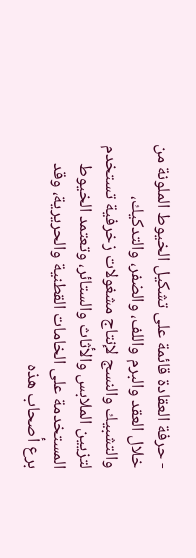- حرفة العقادة قائمة على تشكيل الخيوط الملونة من خلال العقد والبرم واللف، والضفر، والتدكيك، والتشبيك والنسج لإنتاج مشغولات زخرفية تستخدم لتزيين الملابس والأثاث والستائر، وتعتمد الخيوط المستخدمة على الخامات القطنية والحريرية، وقد برع أصحاب هذه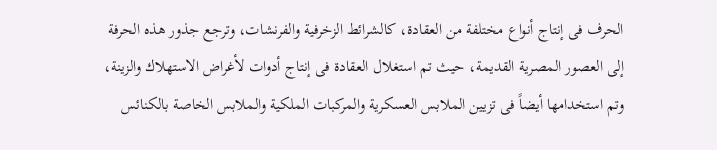الحرف فى إنتاج أنواع مختلفة من العقادة، كالشرائط الزخرفية والفرنشات، وترجع جذور هذه الحرفة إلى العصور المصرية القديمة، حيث تم استغلال العقادة فى إنتاج أدوات لأغراض الاستهلاك والزينة، وتم استخدامها أيضاً فى تزيين الملابس العسكرية والمركبات الملكية والملابس الخاصة بالكنائس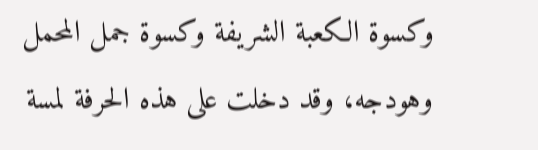وكسوة الكعبة الشريفة وكسوة جمل المحمل وهودجه، وقد دخلت على هذه الحرفة لمسة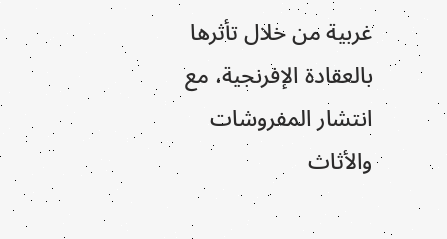غربية من خلال تأثرها بالعقادة الإفرنجية، مع انتشار المفروشات والأثاث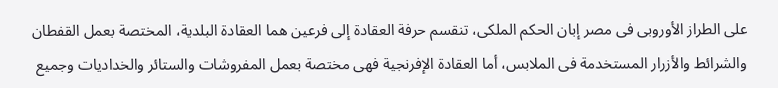على الطراز الأوروبى فى مصر إبان الحكم الملكى، تنقسم حرفة العقادة إلى فرعين هما العقادة البلدية، المختصة بعمل القفطان والشرائط والأزرار المستخدمة فى الملابس، أما العقادة الإفرنجية فهى مختصة بعمل المفروشات والستائر والخداديات وجميع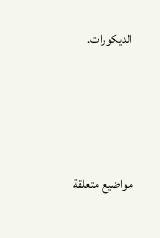الديكورات.






مواضيع متعلقة